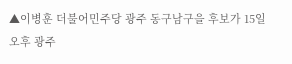▲이병훈 더불어민주당 광주 동구남구을 후보가 15일 오후 광주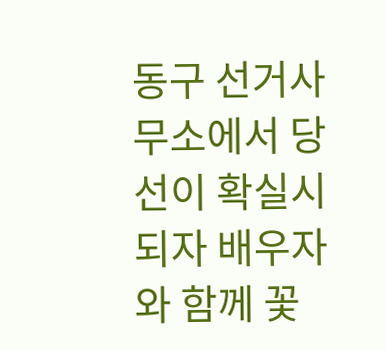동구 선거사무소에서 당선이 확실시되자 배우자와 함께 꽃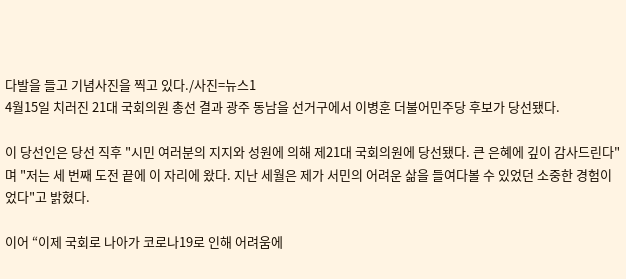다발을 들고 기념사진을 찍고 있다./사진=뉴스1
4월15일 치러진 21대 국회의원 총선 결과 광주 동남을 선거구에서 이병훈 더불어민주당 후보가 당선됐다.

이 당선인은 당선 직후 "시민 여러분의 지지와 성원에 의해 제21대 국회의원에 당선됐다. 큰 은혜에 깊이 감사드린다"며 "저는 세 번째 도전 끝에 이 자리에 왔다. 지난 세월은 제가 서민의 어려운 삶을 들여다볼 수 있었던 소중한 경험이었다"고 밝혔다.

이어 “이제 국회로 나아가 코로나19로 인해 어려움에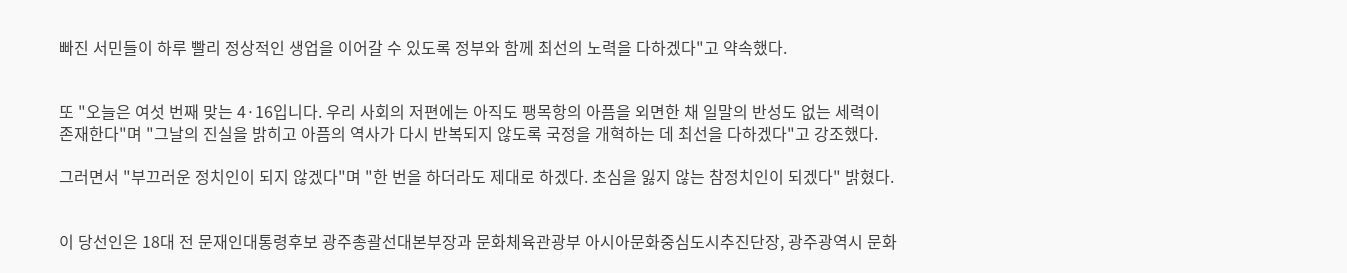빠진 서민들이 하루 빨리 정상적인 생업을 이어갈 수 있도록 정부와 함께 최선의 노력을 다하겠다"고 약속했다.


또 "오늘은 여섯 번째 맞는 4·16입니다. 우리 사회의 저편에는 아직도 팽목항의 아픔을 외면한 채 일말의 반성도 없는 세력이 존재한다"며 "그날의 진실을 밝히고 아픔의 역사가 다시 반복되지 않도록 국정을 개혁하는 데 최선을 다하겠다"고 강조했다.

그러면서 "부끄러운 정치인이 되지 않겠다"며 "한 번을 하더라도 제대로 하겠다. 초심을 잃지 않는 참정치인이 되겠다" 밝혔다.


이 당선인은 18대 전 문재인대통령후보 광주총괄선대본부장과 문화체육관광부 아시아문화중심도시추진단장, 광주광역시 문화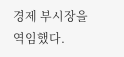경제 부시장을 역임했다.